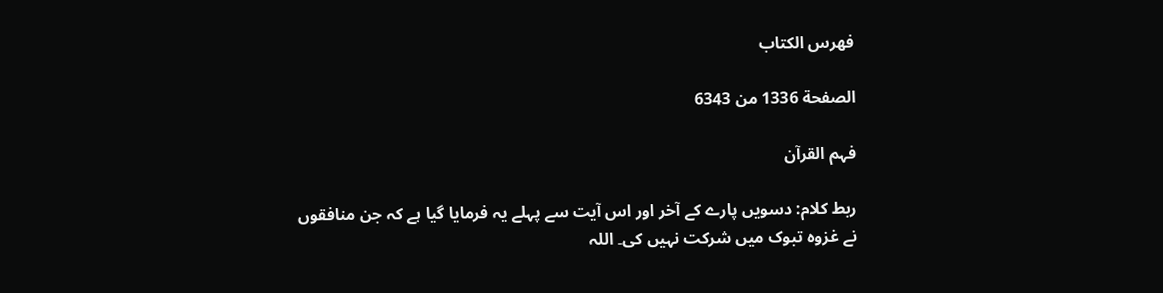فهرس الكتاب

الصفحة 1336 من 6343

فہم القرآن

ربط کلام: دسویں پارے کے آخر اور اس آیت سے پہلے یہ فرمایا گیا ہے کہ جن منافقوں نے غزوہ تبوک میں شرکت نہیں کی۔ اللہ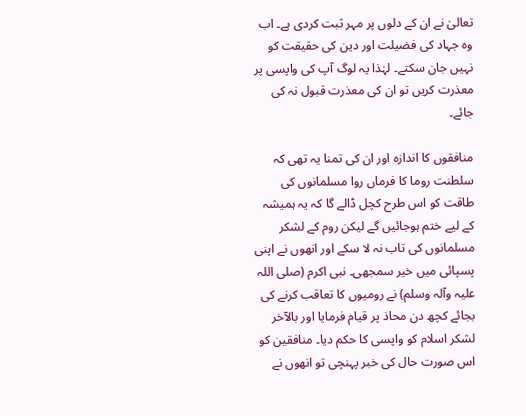تعالیٰ نے ان کے دلوں پر مہر ثبت کردی ہے۔ اب وہ جہاد کی فضیلت اور دین کی حقیقت کو نہیں جان سکتے۔ لہٰذا یہ لوگ آپ کی واپسی پر معذرت کریں تو ان کی معذرت قبول نہ کی جائے۔

منافقوں کا اندازہ اور ان کی تمنا یہ تھی کہ سلطنت روما کا فرماں روا مسلمانوں کی طاقت کو اس طرح کچل ڈالے گا کہ یہ ہمیشہ کے لیے ختم ہوجائیں گے لیکن روم کے لشکر مسلمانوں کی تاب نہ لا سکے اور انھوں نے اپنی پسپائی میں خیر سمجھی۔ نبی اکرم (صلی اللہ علیہ وآلہ وسلم) نے رومیوں کا تعاقب کرنے کی بجائے کچھ دن محاذ پر قیام فرمایا اور بالآخر لشکر اسلام کو واپسی کا حکم دیا۔ منافقین کو اس صورت حال کی خبر پہنچی تو انھوں نے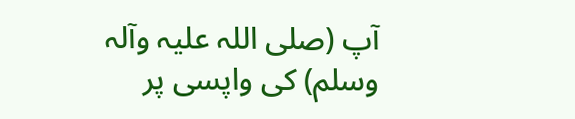آپ (صلی اللہ علیہ وآلہ وسلم) کی واپسی پر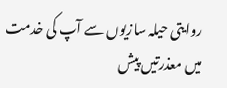روایتی حیلہ سازیوں سے آپ کی خدمت میں معذرتیں پیش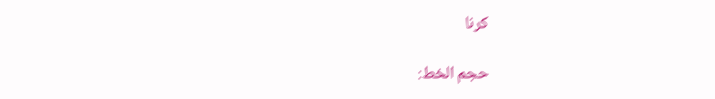کرنا

حجم الخط: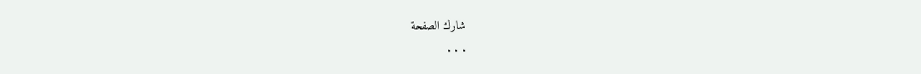شارك الصفحة
. . .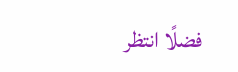فضلًا انتظر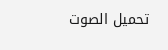تحميل الصوت